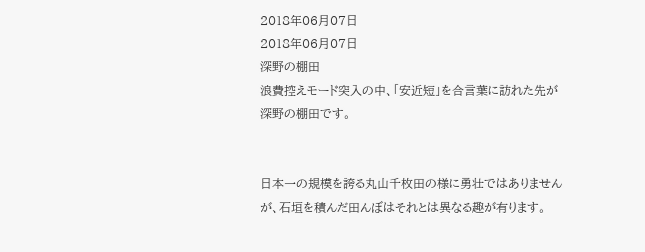2018年06月07日
2018年06月07日
深野の棚田
浪費控えモード突入の中、「安近短」を合言葉に訪れた先が深野の棚田です。


日本一の規模を誇る丸山千枚田の様に勇壮ではありませんが、石垣を積んだ田んぼはそれとは異なる趣が有ります。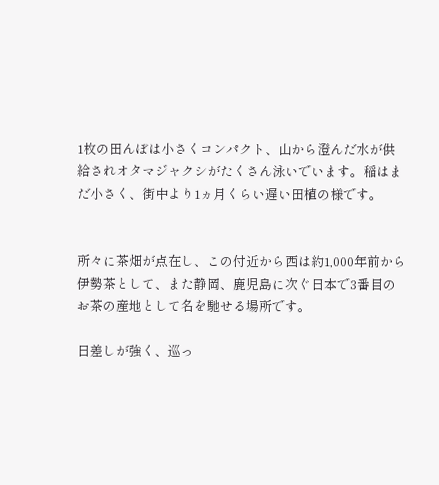1枚の田んぼは小さくコンパクト、山から澄んだ水が供給されオタマジャクシがたくさん泳いでいます。稲はまだ小さく、街中より1ヵ月くらい遅い田植の様です。


所々に茶畑が点在し、この付近から西は約1,000年前から伊勢茶として、また静岡、鹿児島に次ぐ日本で3番目のお茶の産地として名を馳せる場所です。

日差しが強く、巡っ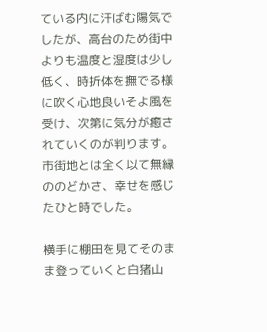ている内に汗ばむ陽気でしたが、高台のため街中よりも温度と湿度は少し低く、時折体を撫でる様に吹く心地良いそよ風を受け、次第に気分が癒されていくのが判ります。
市街地とは全く以て無縁ののどかさ、幸せを感じたひと時でした。

横手に棚田を見てそのまま登っていくと白猪山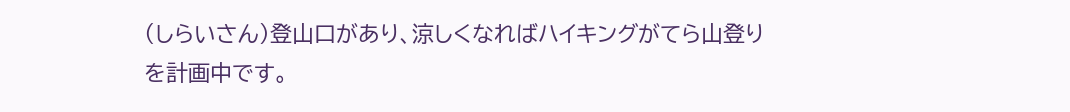(しらいさん)登山口があり、涼しくなればハイキングがてら山登りを計画中です。